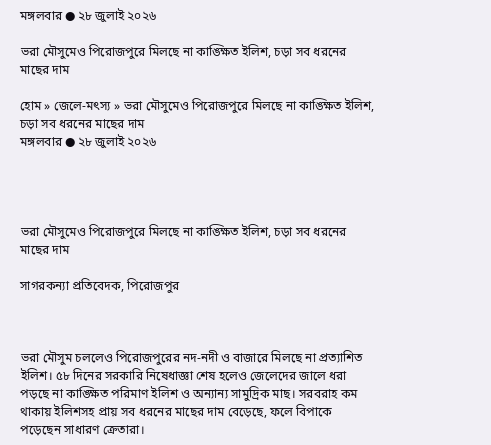মঙ্গলবার ● ২৮ জুলাই ২০২৬

ভরা মৌসুমেও পিরোজপুরে মিলছে না কাঙ্ক্ষিত ইলিশ, চড়া সব ধরনের মাছের দাম

হোম » জেলে-মৎস্য » ভরা মৌসুমেও পিরোজপুরে মিলছে না কাঙ্ক্ষিত ইলিশ, চড়া সব ধরনের মাছের দাম
মঙ্গলবার ● ২৮ জুলাই ২০২৬




ভরা মৌসুমেও পিরোজপুরে মিলছে না কাঙ্ক্ষিত ইলিশ, চড়া সব ধরনের মাছের দাম

সাগরকন্যা প্রতিবেদক, পিরোজপুর



ভরা মৌসুম চললেও পিরোজপুরের নদ-নদী ও বাজারে মিলছে না প্রত্যাশিত ইলিশ। ৫৮ দিনের সরকারি নিষেধাজ্ঞা শেষ হলেও জেলেদের জালে ধরা পড়ছে না কাঙ্ক্ষিত পরিমাণ ইলিশ ও অন্যান্য সামুদ্রিক মাছ। সরবরাহ কম থাকায় ইলিশসহ প্রায় সব ধরনের মাছের দাম বেড়েছে, ফলে বিপাকে পড়েছেন সাধারণ ক্রেতারা।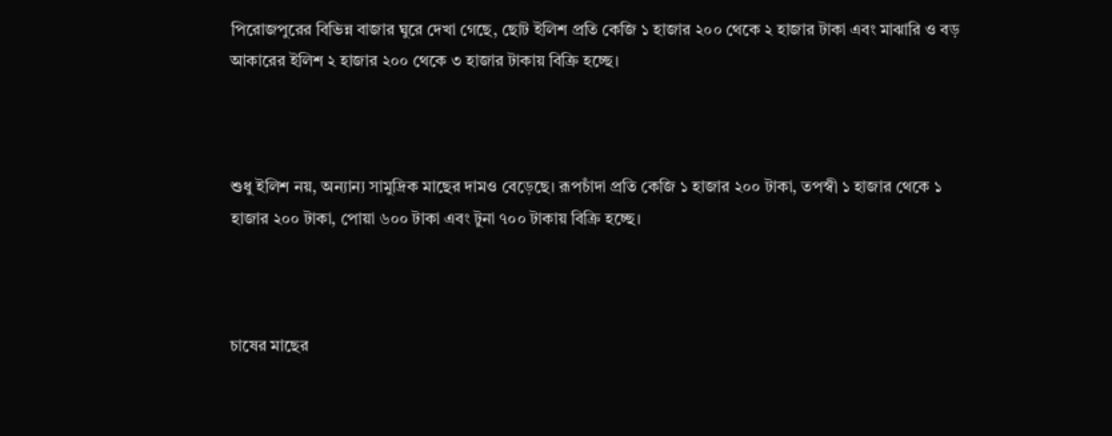পিরোজপুরের বিভিন্ন বাজার ঘুরে দেখা গেছে, ছোট ইলিশ প্রতি কেজি ১ হাজার ২০০ থেকে ২ হাজার টাকা এবং মাঝারি ও বড় আকারের ইলিশ ২ হাজার ২০০ থেকে ৩ হাজার টাকায় বিক্রি হচ্ছে।



শুধু ইলিশ নয়, অন্যান্য সামুদ্রিক মাছের দামও বেড়েছে। রূপচাঁদা প্রতি কেজি ১ হাজার ২০০ টাকা, তপস্বী ১ হাজার থেকে ১ হাজার ২০০ টাকা, পোয়া ৬০০ টাকা এবং টুনা ৭০০ টাকায় বিক্রি হচ্ছে।



চাষের মাছের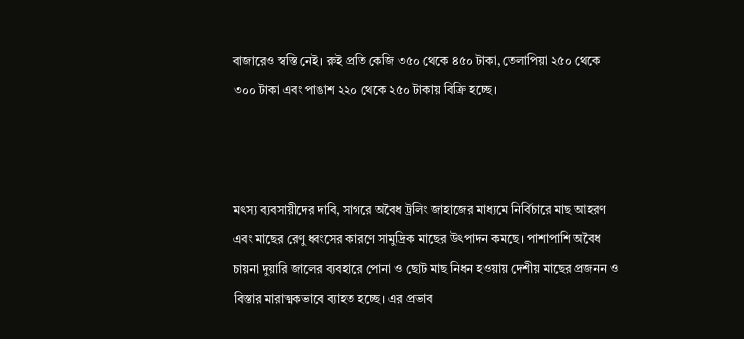বাজারেও স্বস্তি নেই। রুই প্রতি কেজি ৩৫০ থেকে ৪৫০ টাকা, তেলাপিয়া ২৫০ থেকে ৩০০ টাকা এবং পাঙাশ ২২০ থেকে ২৫০ টাকায় বিক্রি হচ্ছে।



মৎস্য ব্যবসায়ীদের দাবি, সাগরে অবৈধ ট্রলিং জাহাজের মাধ্যমে নির্বিচারে মাছ আহরণ এবং মাছের রেণু ধ্বংসের কারণে সামুদ্রিক মাছের উৎপাদন কমছে। পাশাপাশি অবৈধ চায়না দুয়ারি জালের ব্যবহারে পোনা ও ছোট মাছ নিধন হওয়ায় দেশীয় মাছের প্রজনন ও বিস্তার মারাত্মকভাবে ব্যাহত হচ্ছে। এর প্রভাব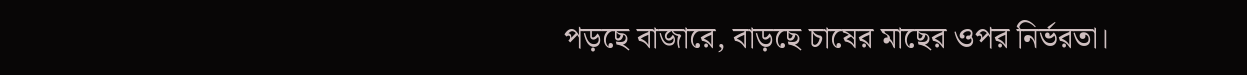পড়ছে বাজারে, বাড়ছে চাষের মাছের ওপর নির্ভরতা।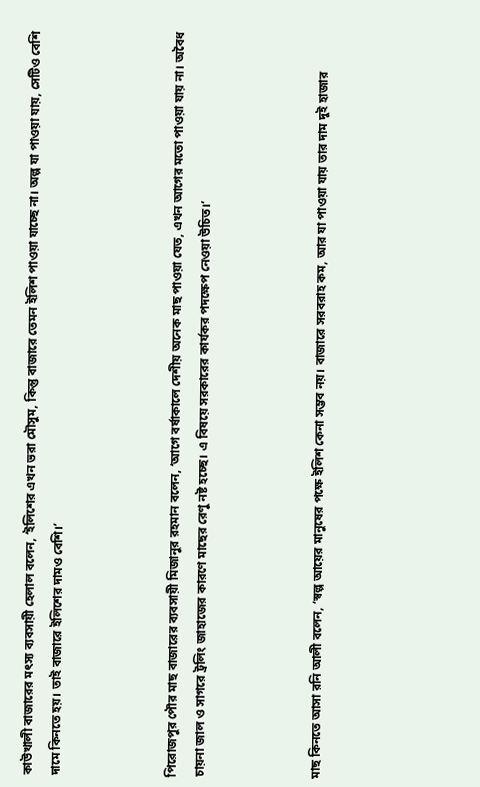কাউখালী বাজারের মৎস্য ব্যবসায়ী হেলাল বলেন, ‘ইলিশের এখন ভরা মৌসুম, কিন্তু বাজারে তেমন ইলিশ পাওয়া যাচ্ছে না। অল্প যা পাওয়া যায়, সেটিও বেশি দামে কিনতে হয়। তাই বাজারে ইলিশের দামও বেশি।’



পিরোজপুর পৌর মাছ বাজারের ব্যবসায়ী মিজানুর রহমান বলেন, ‘আগে বর্ষাকালে দেশীয় অনেক মাছ পাওয়া যেত, এখন আগের মতো পাওয়া যায় না। অবৈধ চায়না জাল ও সাগরে ট্রলিং জাহাজের কারণে মাছের রেণু নষ্ট হচ্ছে। এ বিষয়ে সরকারের কার্যকর পদক্ষেপ নেওয়া উচিত।’



মাছ কিনতে আসা রনি আলী বলেন, ‘স্বল্প আয়ের মানুষের পক্ষে ইলিশ কেনা সম্ভব নয়। বাজারে সরবরাহ কম, আর যা পাওয়া যায় তার দাম দুই হাজার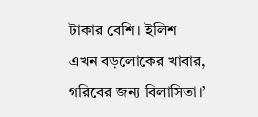টাকার বেশি। ইলিশ এখন বড়লোকের খাবার, গরিবের জন্য বিলাসিতা।’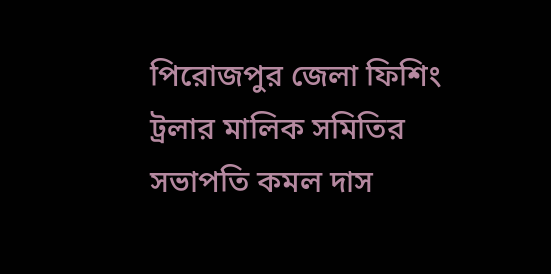পিরোজপুর জেলা ফিশিং ট্রলার মালিক সমিতির সভাপতি কমল দাস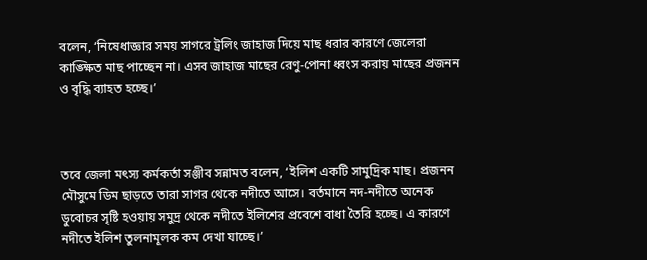বলেন, ‘নিষেধাজ্ঞার সময় সাগরে ট্রলিং জাহাজ দিয়ে মাছ ধরার কারণে জেলেরা কাঙ্ক্ষিত মাছ পাচ্ছেন না। এসব জাহাজ মাছের রেণু-পোনা ধ্বংস করায় মাছের প্রজনন ও বৃদ্ধি ব্যাহত হচ্ছে।’



তবে জেলা মৎস্য কর্মকর্তা সঞ্জীব সন্নামত বলেন, ‘ইলিশ একটি সামুদ্রিক মাছ। প্রজনন মৌসুমে ডিম ছাড়তে তারা সাগর থেকে নদীতে আসে। বর্তমানে নদ-নদীতে অনেক ডুবোচর সৃষ্টি হওয়ায় সমুদ্র থেকে নদীতে ইলিশের প্রবেশে বাধা তৈরি হচ্ছে। এ কারণে নদীতে ইলিশ তুলনামূলক কম দেখা যাচ্ছে।’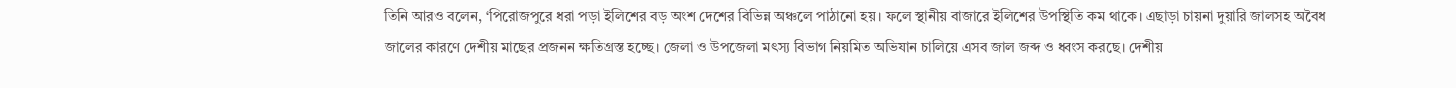তিনি আরও বলেন, ‘পিরোজপুরে ধরা পড়া ইলিশের বড় অংশ দেশের বিভিন্ন অঞ্চলে পাঠানো হয়। ফলে স্থানীয় বাজারে ইলিশের উপস্থিতি কম থাকে। এছাড়া চায়না দুয়ারি জালসহ অবৈধ জালের কারণে দেশীয় মাছের প্রজনন ক্ষতিগ্রস্ত হচ্ছে। জেলা ও উপজেলা মৎস্য বিভাগ নিয়মিত অভিযান চালিয়ে এসব জাল জব্দ ও ধ্বংস করছে। দেশীয়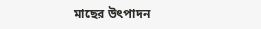মাছের উৎপাদন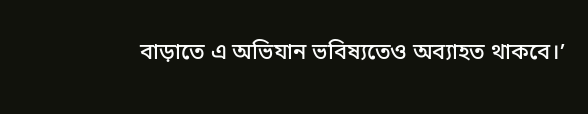বাড়াতে এ অভিযান ভবিষ্যতেও অব্যাহত থাকবে।’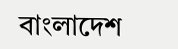বাংলাদেশ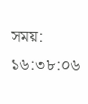সময়: ১৬:৩৮:০৬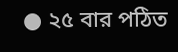● ২৫ বার পঠিত